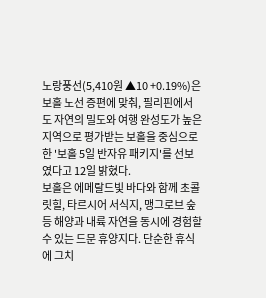노랑풍선(5,410원 ▲10 +0.19%)은 보홀 노선 증편에 맞춰, 필리핀에서도 자연의 밀도와 여행 완성도가 높은 지역으로 평가받는 보홀을 중심으로 한 '보홀 5일 반자유 패키지'를 선보였다고 12일 밝혔다.
보홀은 에메랄드빛 바다와 함께 초콜릿힐, 타르시어 서식지, 맹그로브 숲 등 해양과 내륙 자연을 동시에 경험할 수 있는 드문 휴양지다. 단순한 휴식에 그치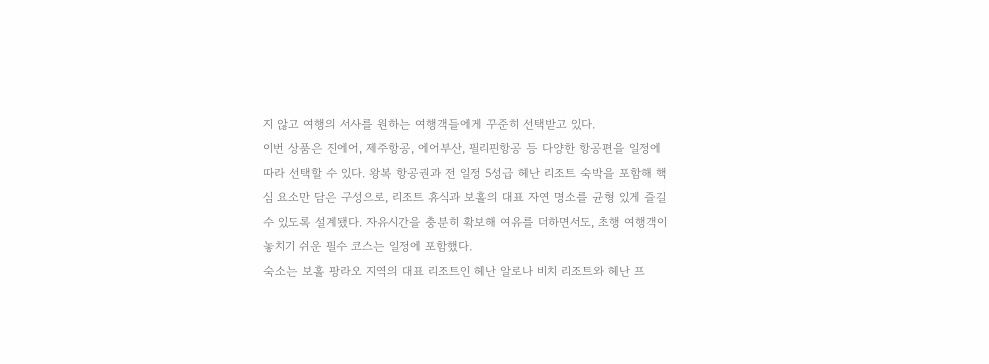지 않고 여행의 서사를 원하는 여행객들에게 꾸준히 선택받고 있다.
이번 상품은 진에어, 제주항공, 에어부산, 필리핀항공 등 다양한 항공편을 일정에 따라 선택할 수 있다. 왕복 항공권과 전 일정 5성급 헤난 리조트 숙박을 포함해 핵심 요소만 담은 구성으로, 리조트 휴식과 보홀의 대표 자연 명소를 균형 있게 즐길 수 있도록 설계됐다. 자유시간을 충분히 확보해 여유를 더하면서도, 초행 여행객이 놓치기 쉬운 필수 코스는 일정에 포함했다.
숙소는 보홀 팡라오 지역의 대표 리조트인 헤난 알로나 비치 리조트와 헤난 프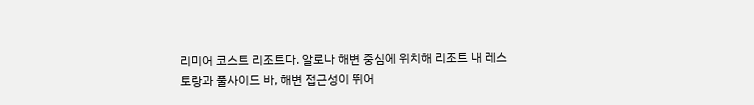리미어 코스트 리조트다. 알로나 해변 중심에 위치해 리조트 내 레스토랑과 풀사이드 바, 해변 접근성이 뛰어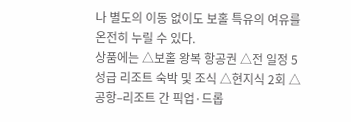나 별도의 이동 없이도 보홀 특유의 여유를 온전히 누릴 수 있다.
상품에는 △보홀 왕복 항공권 △전 일정 5성급 리조트 숙박 및 조식 △현지식 2회 △공항–리조트 간 픽업·드롭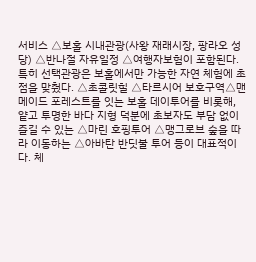서비스 △보홀 시내관광(사왕 재래시장, 팡라오 성당) △반나절 자유일정 △여행자보험이 포함된다.
특히 선택관광은 보홀에서만 가능한 자연 체험에 초점을 맞췄다. △초콜릿힐 △타르시어 보호구역△맨메이드 포레스트를 잇는 보홀 데이투어를 비롯해, 얕고 투명한 바다 지형 덕분에 초보자도 부담 없이 즐길 수 있는 △마린 호핑투어 △맹그로브 숲을 따라 이동하는 △아바탄 반딧불 투어 등이 대표적이다. 체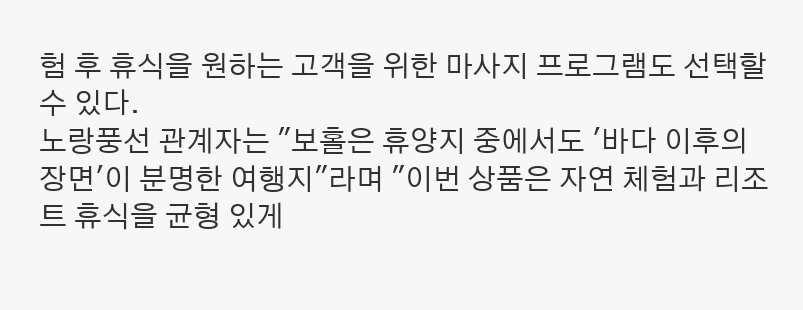험 후 휴식을 원하는 고객을 위한 마사지 프로그램도 선택할 수 있다.
노랑풍선 관계자는 "보홀은 휴양지 중에서도 '바다 이후의 장면'이 분명한 여행지"라며 "이번 상품은 자연 체험과 리조트 휴식을 균형 있게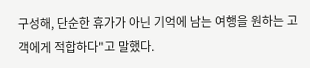구성해, 단순한 휴가가 아닌 기억에 남는 여행을 원하는 고객에게 적합하다"고 말했다.